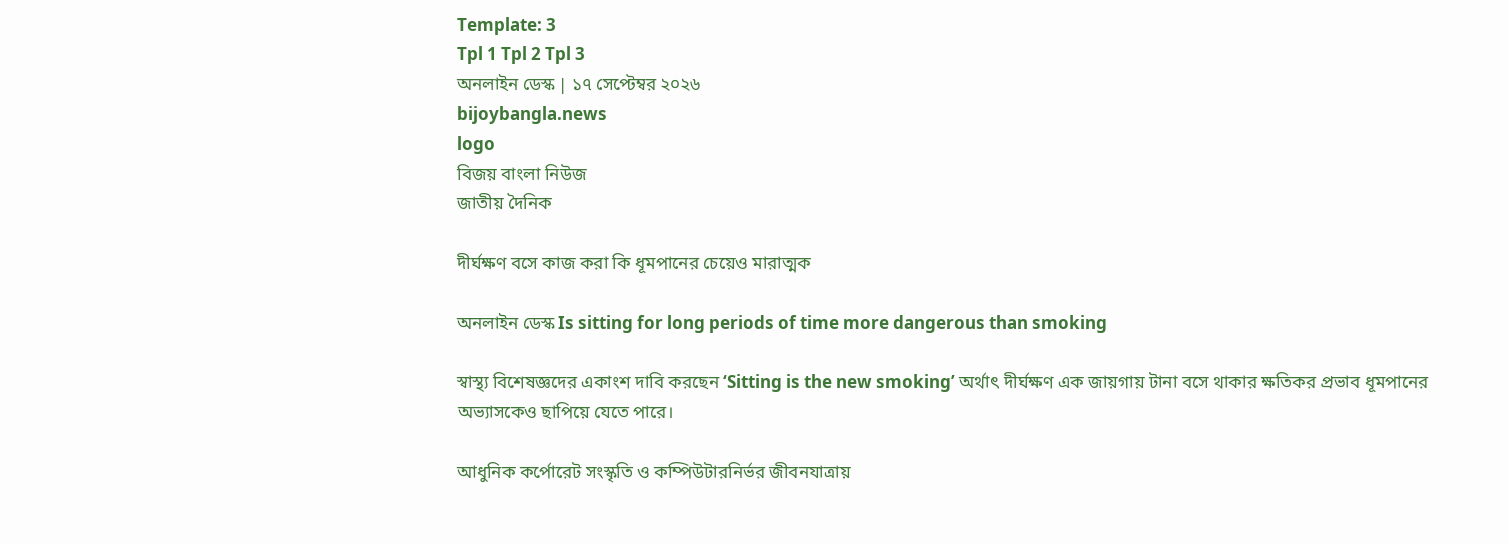Template: 3
Tpl 1 Tpl 2 Tpl 3
অনলাইন ডেস্ক | ১৭ সেপ্টেম্বর ২০২৬
bijoybangla.news
logo
বিজয় বাংলা নিউজ
জাতীয় দৈনিক

দীর্ঘক্ষণ বসে কাজ করা কি ধূমপানের চেয়েও মারাত্মক

অনলাইন ডেস্ক Is sitting for long periods of time more dangerous than smoking

স্বাস্থ্য বিশেষজ্ঞদের একাংশ দাবি করছেন ‘Sitting is the new smoking’ অর্থাৎ দীর্ঘক্ষণ এক জায়গায় টানা বসে থাকার ক্ষতিকর প্রভাব ধূমপানের অভ্যাসকেও ছাপিয়ে যেতে পারে।

আধুনিক কর্পোরেট সংস্কৃতি ও কম্পিউটারনির্ভর জীবনযাত্রায়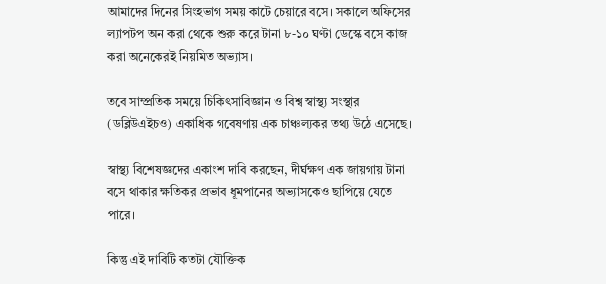আমাদের দিনের সিংহভাগ সময় কাটে চেয়ারে বসে। সকালে অফিসের ল্যাপটপ অন করা থেকে শুরু করে টানা ৮-১০ ঘণ্টা ডেস্কে বসে কাজ করা অনেকেরই নিয়মিত অভ্যাস।

তবে সাম্প্রতিক সময়ে চিকিৎসাবিজ্ঞান ও বিশ্ব স্বাস্থ্য সংস্থার (ডব্লিউএইচও) একাধিক গবেষণায় এক চাঞ্চল্যকর তথ্য উঠে এসেছে।

স্বাস্থ্য বিশেষজ্ঞদের একাংশ দাবি করছেন, দীর্ঘক্ষণ এক জায়গায় টানা বসে থাকার ক্ষতিকর প্রভাব ধূমপানের অভ্যাসকেও ছাপিয়ে যেতে পারে।

কিন্তু এই দাবিটি কতটা যৌক্তিক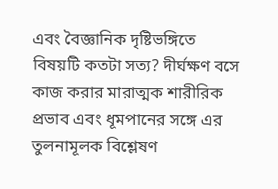এবং বৈজ্ঞানিক দৃষ্টিভঙ্গিতে বিষয়টি কতটা সত্য? দীর্ঘক্ষণ বসে কাজ করার মারাত্মক শারীরিক প্রভাব এবং ধূমপানের সঙ্গে এর তুলনামূলক বিশ্লেষণ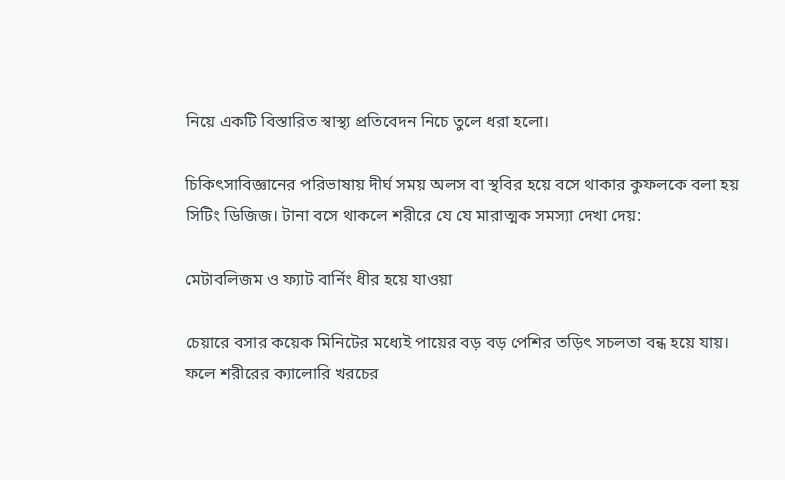নিয়ে একটি বিস্তারিত স্বাস্থ্য প্রতিবেদন নিচে তুলে ধরা হলো।

চিকিৎসাবিজ্ঞানের পরিভাষায় দীর্ঘ সময় অলস বা স্থবির হয়ে বসে থাকার কুফলকে বলা হয় সিটিং ডিজিজ। টানা বসে থাকলে শরীরে যে যে মারাত্মক সমস্যা দেখা দেয়:

মেটাবলিজম ও ফ্যাট বার্নিং ধীর হয়ে যাওয়া

চেয়ারে বসার কয়েক মিনিটের মধ্যেই পায়ের বড় বড় পেশির তড়িৎ সচলতা বন্ধ হয়ে যায়। ফলে শরীরের ক্যালোরি খরচের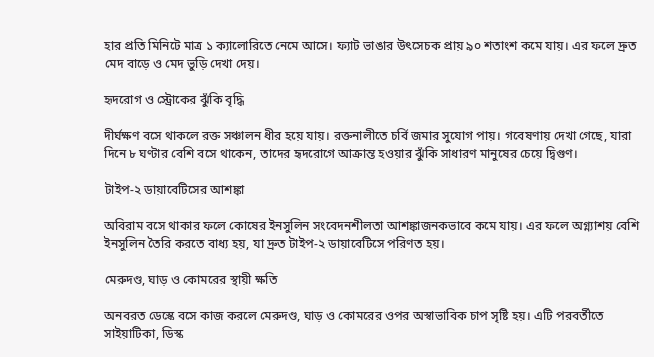হার প্রতি মিনিটে মাত্র ১ ক্যালোরিতে নেমে আসে। ফ্যাট ভাঙার উৎসেচক প্রায় ৯০ শতাংশ কমে যায়। এর ফলে দ্রুত মেদ বাড়ে ও মেদ ভুড়ি দেখা দেয়।

হৃদরোগ ও স্ট্রোকের ঝুঁকি বৃদ্ধি

দীর্ঘক্ষণ বসে থাকলে রক্ত সঞ্চালন ধীর হয়ে যায়। রক্তনালীতে চর্বি জমার সুযোগ পায়। গবেষণায় দেখা গেছে, যারা দিনে ৮ ঘণ্টার বেশি বসে থাকেন, তাদের হৃদরোগে আক্রান্ত হওয়ার ঝুঁকি সাধারণ মানুষের চেয়ে দ্বিগুণ।

টাইপ-২ ডায়াবেটিসের আশঙ্কা

অবিরাম বসে থাকার ফলে কোষের ইনসুলিন সংবেদনশীলতা আশঙ্কাজনকভাবে কমে যায়। এর ফলে অগ্ন্যাশয় বেশি ইনসুলিন তৈরি করতে বাধ্য হয়, যা দ্রুত টাইপ-২ ডায়াবেটিসে পরিণত হয়।

মেরুদণ্ড, ঘাড় ও কোমরের স্থায়ী ক্ষতি

অনবরত ডেস্কে বসে কাজ করলে মেরুদণ্ড, ঘাড় ও কোমরের ওপর অস্বাভাবিক চাপ সৃষ্টি হয়। এটি পরবর্তীতে সাইয়াটিকা, ডিস্ক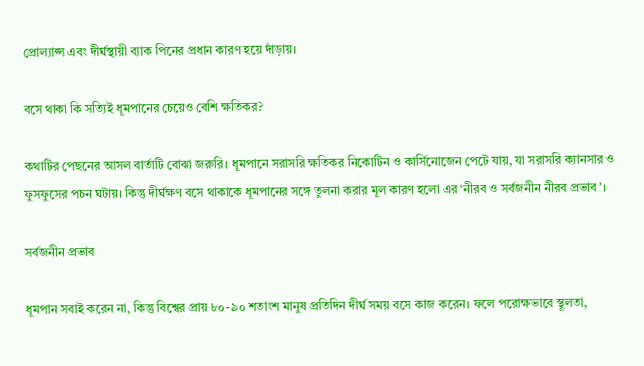প্রোল্যাপ্স এবং দীর্ঘস্থায়ী ব্যাক পিনের প্রধান কারণ হয়ে দাঁড়ায়।

বসে থাকা কি সত্যিই ধূমপানের চেয়েও বেশি ক্ষতিকর?

কথাটির পেছনের আসল বার্তাটি বোঝা জরুরি। ধূমপানে সরাসরি ক্ষতিকর নিকোটিন ও কার্সিনোজেন পেটে যায়, যা সরাসরি ক্যানসার ও ফুসফুসের পচন ঘটায়। কিন্তু দীর্ঘক্ষণ বসে থাকাকে ধূমপানের সঙ্গে তুলনা করার মূল কারণ হলো এর ‘নীরব ও সর্বজনীন নীরব প্রভাব’।

সর্বজনীন প্রভাব

ধূমপান সবাই করেন না, কিন্তু বিশ্বের প্রায় ৮০-৯০ শতাংশ মানুষ প্রতিদিন দীর্ঘ সময় বসে কাজ করেন। ফলে পরোক্ষভাবে স্থূলতা,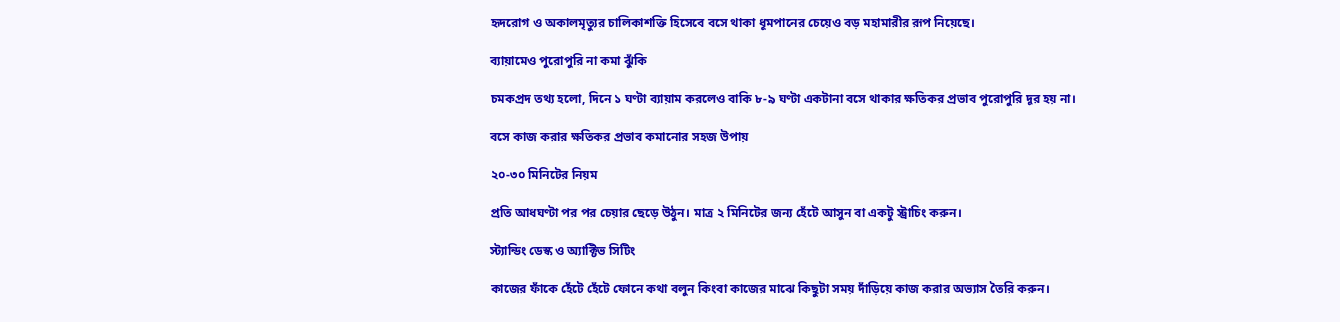হৃদরোগ ও অকালমৃত্যুর চালিকাশক্তি হিসেবে বসে থাকা ধূমপানের চেয়েও বড় মহামারীর রূপ নিয়েছে।

ব্যায়ামেও পুরোপুরি না কমা ঝুঁকি

চমকপ্রদ তথ্য হলো, দিনে ১ ঘণ্টা ব্যায়াম করলেও বাকি ৮-৯ ঘণ্টা একটানা বসে থাকার ক্ষতিকর প্রভাব পুরোপুরি দূর হয় না।

বসে কাজ করার ক্ষতিকর প্রভাব কমানোর সহজ উপায়

২০-৩০ মিনিটের নিয়ম

প্রতি আধঘণ্টা পর পর চেয়ার ছেড়ে উঠুন। মাত্র ২ মিনিটের জন্য হেঁটে আসুন বা একটু স্ট্রাচিং করুন।

স্ট্যান্ডিং ডেস্ক ও অ্যাক্টিভ সিটিং

কাজের ফাঁকে হেঁটে হেঁটে ফোনে কথা বলুন কিংবা কাজের মাঝে কিছুটা সময় দাঁড়িয়ে কাজ করার অভ্যাস তৈরি করুন।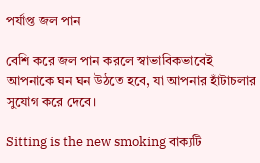পর্যাপ্ত জল পান

বেশি করে জল পান করলে স্বাভাবিকভাবেই আপনাকে ঘন ঘন উঠতে হবে, যা আপনার হাঁটাচলার সুযোগ করে দেবে।

Sitting is the new smoking বাক্যটি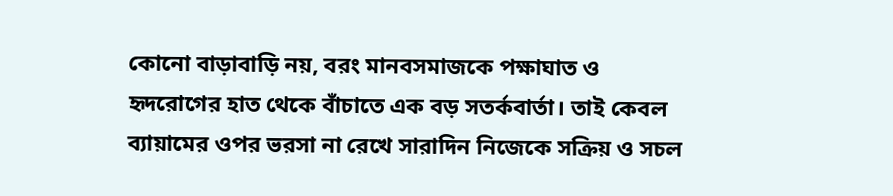কোনো বাড়াবাড়ি নয়, বরং মানবসমাজকে পক্ষাঘাত ও হৃদরোগের হাত থেকে বাঁচাতে এক বড় সতর্কবার্তা। তাই কেবল ব্যায়ামের ওপর ভরসা না রেখে সারাদিন নিজেকে সক্রিয় ও সচল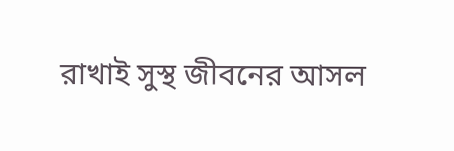রাখাই সুস্থ জীবনের আসল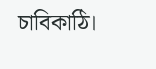চাবিকাঠি।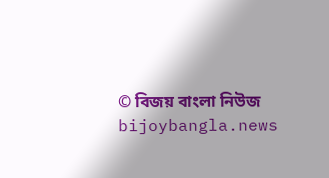© বিজয় বাংলা নিউজ
bijoybangla.news